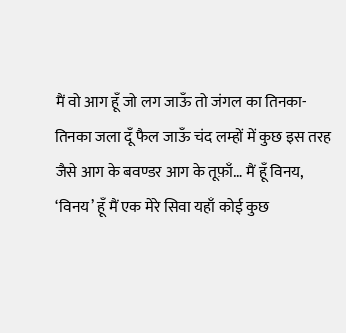मैं वो आग हूँ जो लग जाऊँ तो जंगल का तिनका-तिनका जला दूँ फैल जाऊँ चंद लम्हों में कुछ इस तरह जैसे आग के बवण्डर आग के तूफ़ाँ… मैं हूँ विनय, ‘विनय’ हूँ मैं एक मेरे सिवा यहाँ कोई कुछ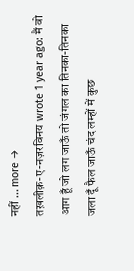नहीं … more →
तख़लीक़-ए-नज़रविनय wrote 1 year ago: मैं वो आग हूँ जो लग जाऊँ तो जंगल का तिनका-तिनका जला दूँ फैल जाऊँ चंद लम्हों में कुछ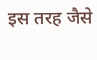इस तरह जैसे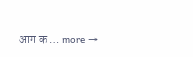आग क … more →